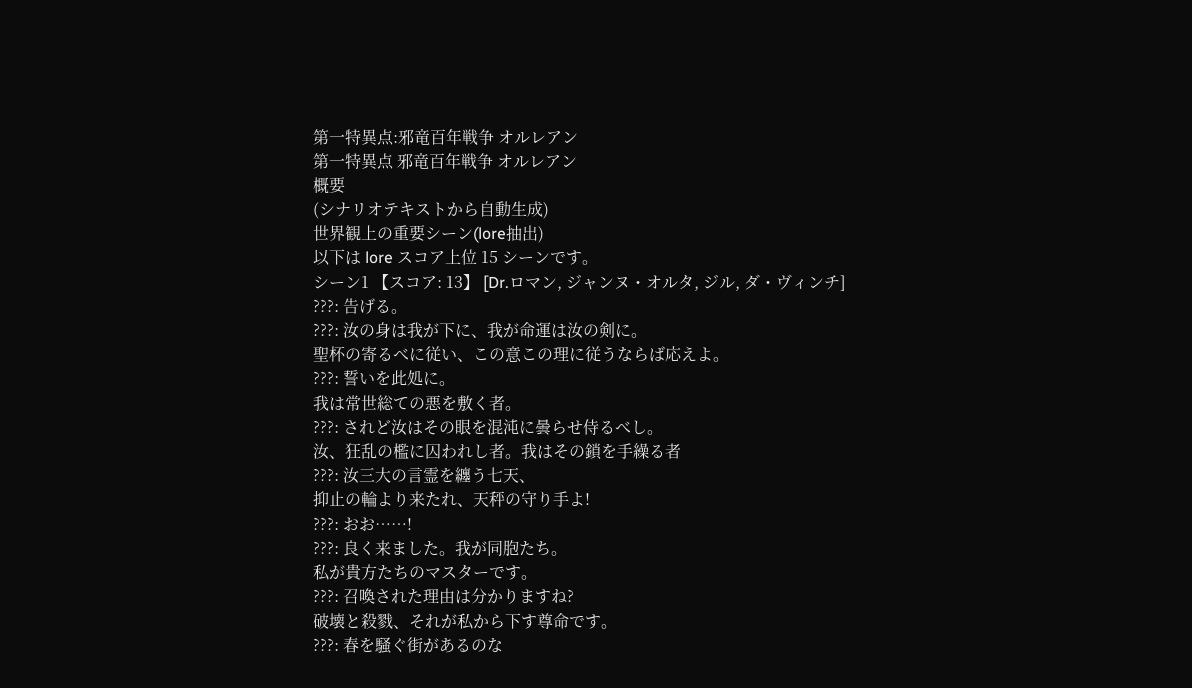第一特異点:邪竜百年戦争 オルレアン
第一特異点 邪竜百年戦争 オルレアン
概要
(シナリオテキストから自動生成)
世界観上の重要シーン(lore抽出)
以下は lore スコア上位 15 シーンです。
シーン1 【スコア: 13】 [Dr.ロマン, ジャンヌ・オルタ, ジル, ダ・ヴィンチ]
???: 告げる。
???: 汝の身は我が下に、我が命運は汝の剣に。
聖杯の寄るべに従い、この意この理に従うならば応えよ。
???: 誓いを此処に。
我は常世総ての悪を敷く者。
???: されど汝はその眼を混沌に曇らせ侍るべし。
汝、狂乱の檻に囚われし者。我はその鎖を手繰る者
???: 汝三大の言霊を纏う七天、
抑止の輪より来たれ、天秤の守り手よ!
???: おお……!
???: 良く来ました。我が同胞たち。
私が貴方たちのマスターです。
???: 召喚された理由は分かりますね?
破壊と殺戮、それが私から下す尊命です。
???: 春を騒ぐ街があるのな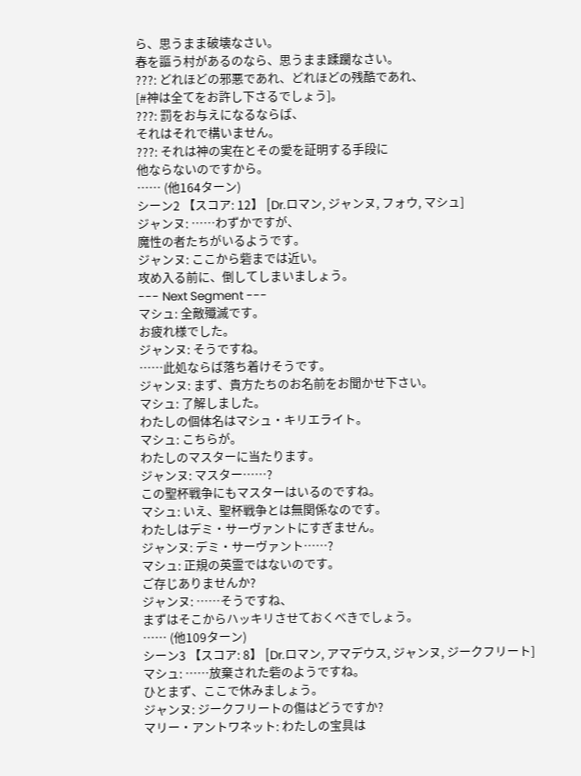ら、思うまま破壊なさい。
春を謳う村があるのなら、思うまま蹂躙なさい。
???: どれほどの邪悪であれ、どれほどの残酷であれ、
[#神は全てをお許し下さるでしょう]。
???: 罰をお与えになるならば、
それはそれで構いません。
???: それは神の実在とその愛を証明する手段に
他ならないのですから。
…… (他164ターン)
シーン2 【スコア: 12】 [Dr.ロマン, ジャンヌ, フォウ, マシュ]
ジャンヌ: ……わずかですが、
魔性の者たちがいるようです。
ジャンヌ: ここから砦までは近い。
攻め入る前に、倒してしまいましょう。
--- Next Segment ---
マシュ: 全敵殲滅です。
お疲れ様でした。
ジャンヌ: そうですね。
……此処ならば落ち着けそうです。
ジャンヌ: まず、貴方たちのお名前をお聞かせ下さい。
マシュ: 了解しました。
わたしの個体名はマシュ・キリエライト。
マシュ: こちらが。
わたしのマスターに当たります。
ジャンヌ: マスター……?
この聖杯戦争にもマスターはいるのですね。
マシュ: いえ、聖杯戦争とは無関係なのです。
わたしはデミ・サーヴァントにすぎません。
ジャンヌ: デミ・サーヴァント……?
マシュ: 正規の英霊ではないのです。
ご存じありませんか?
ジャンヌ: ……そうですね、
まずはそこからハッキリさせておくべきでしょう。
…… (他109ターン)
シーン3 【スコア: 8】 [Dr.ロマン, アマデウス, ジャンヌ, ジークフリート]
マシュ: ……放棄された砦のようですね。
ひとまず、ここで休みましょう。
ジャンヌ: ジークフリートの傷はどうですか?
マリー・アントワネット: わたしの宝具は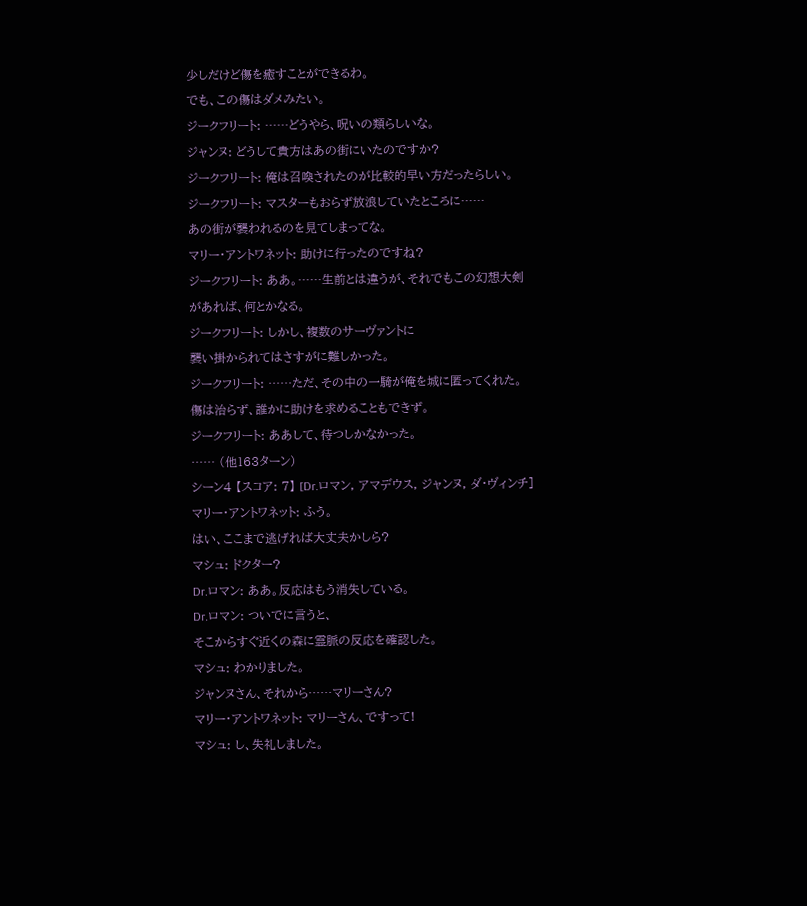少しだけど傷を癒すことができるわ。
でも、この傷はダメみたい。
ジークフリート: ……どうやら、呪いの類らしいな。
ジャンヌ: どうして貴方はあの街にいたのですか?
ジークフリート: 俺は召喚されたのが比較的早い方だったらしい。
ジークフリート: マスターもおらず放浪していたところに……
あの街が襲われるのを見てしまってな。
マリー・アントワネット: 助けに行ったのですね?
ジークフリート: ああ。……生前とは違うが、それでもこの幻想大剣
があれば、何とかなる。
ジークフリート: しかし、複数のサーヴァントに
襲い掛かられてはさすがに難しかった。
ジークフリート: ……ただ、その中の一騎が俺を城に匿ってくれた。
傷は治らず、誰かに助けを求めることもできず。
ジークフリート: ああして、待つしかなかった。
…… (他163ターン)
シーン4 【スコア: 7】 [Dr.ロマン, アマデウス, ジャンヌ, ダ・ヴィンチ]
マリー・アントワネット: ふう。
はい、ここまで逃げれば大丈夫かしら?
マシュ: ドクター?
Dr.ロマン: ああ。反応はもう消失している。
Dr.ロマン: ついでに言うと、
そこからすぐ近くの森に霊脈の反応を確認した。
マシュ: わかりました。
ジャンヌさん、それから……マリーさん?
マリー・アントワネット: マリーさん、ですって!
マシュ: し、失礼しました。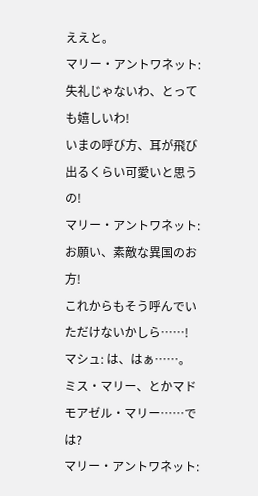ええと。
マリー・アントワネット: 失礼じゃないわ、とっても嬉しいわ!
いまの呼び方、耳が飛び出るくらい可愛いと思うの!
マリー・アントワネット: お願い、素敵な異国のお方!
これからもそう呼んでいただけないかしら……!
マシュ: は、はぁ……。
ミス・マリー、とかマドモアゼル・マリー……では?
マリー・アントワネット: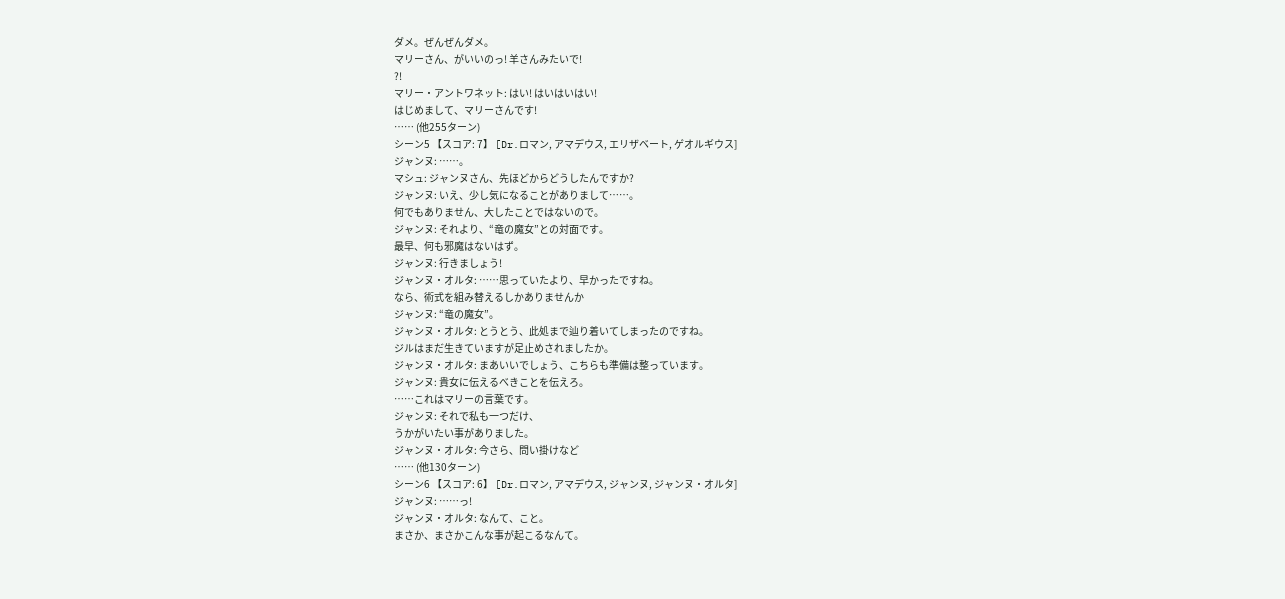ダメ。ぜんぜんダメ。
マリーさん、がいいのっ! 羊さんみたいで!
?!
マリー・アントワネット: はい! はいはいはい!
はじめまして、マリーさんです!
…… (他255ターン)
シーン5 【スコア: 7】 [Dr.ロマン, アマデウス, エリザベート, ゲオルギウス]
ジャンヌ: ……。
マシュ: ジャンヌさん、先ほどからどうしたんですか?
ジャンヌ: いえ、少し気になることがありまして……。
何でもありません、大したことではないので。
ジャンヌ: それより、“竜の魔女”との対面です。
最早、何も邪魔はないはず。
ジャンヌ: 行きましょう!
ジャンヌ・オルタ: ……思っていたより、早かったですね。
なら、術式を組み替えるしかありませんか
ジャンヌ: “竜の魔女”。
ジャンヌ・オルタ: とうとう、此処まで辿り着いてしまったのですね。
ジルはまだ生きていますが足止めされましたか。
ジャンヌ・オルタ: まあいいでしょう、こちらも準備は整っています。
ジャンヌ: 貴女に伝えるべきことを伝えろ。
……これはマリーの言葉です。
ジャンヌ: それで私も一つだけ、
うかがいたい事がありました。
ジャンヌ・オルタ: 今さら、問い掛けなど
…… (他130ターン)
シーン6 【スコア: 6】 [Dr.ロマン, アマデウス, ジャンヌ, ジャンヌ・オルタ]
ジャンヌ: ……っ!
ジャンヌ・オルタ: なんて、こと。
まさか、まさかこんな事が起こるなんて。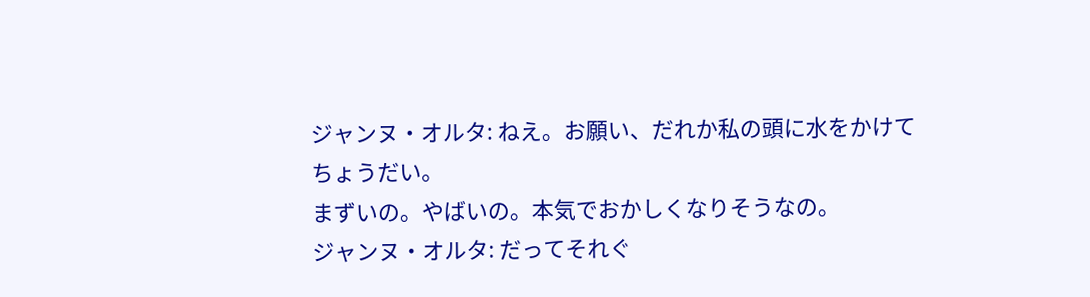ジャンヌ・オルタ: ねえ。お願い、だれか私の頭に水をかけてちょうだい。
まずいの。やばいの。本気でおかしくなりそうなの。
ジャンヌ・オルタ: だってそれぐ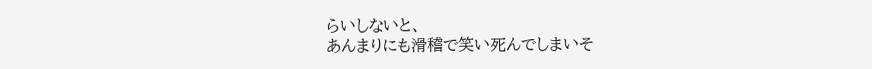らいしないと、
あんまりにも滑稽で笑い死んでしまいそ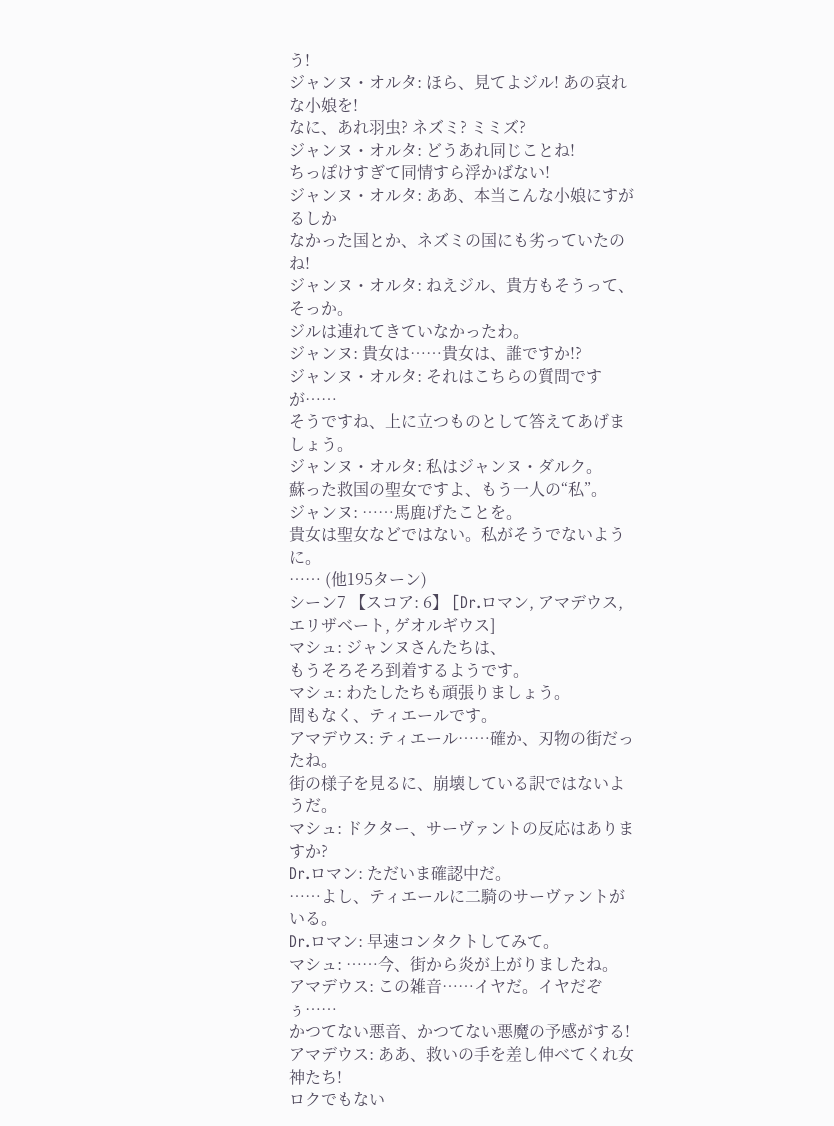う!
ジャンヌ・オルタ: ほら、見てよジル! あの哀れな小娘を!
なに、あれ羽虫? ネズミ? ミミズ?
ジャンヌ・オルタ: どうあれ同じことね!
ちっぽけすぎて同情すら浮かばない!
ジャンヌ・オルタ: ああ、本当こんな小娘にすがるしか
なかった国とか、ネズミの国にも劣っていたのね!
ジャンヌ・オルタ: ねえジル、貴方もそうって、そっか。
ジルは連れてきていなかったわ。
ジャンヌ: 貴女は……貴女は、誰ですか!?
ジャンヌ・オルタ: それはこちらの質問ですが……
そうですね、上に立つものとして答えてあげましょう。
ジャンヌ・オルタ: 私はジャンヌ・ダルク。
蘇った救国の聖女ですよ、もう一人の“私”。
ジャンヌ: ……馬鹿げたことを。
貴女は聖女などではない。私がそうでないように。
…… (他195ターン)
シーン7 【スコア: 6】 [Dr.ロマン, アマデウス, エリザベート, ゲオルギウス]
マシュ: ジャンヌさんたちは、
もうそろそろ到着するようです。
マシュ: わたしたちも頑張りましょう。
間もなく、ティエールです。
アマデウス: ティエール……確か、刃物の街だったね。
街の様子を見るに、崩壊している訳ではないようだ。
マシュ: ドクター、サーヴァントの反応はありますか?
Dr.ロマン: ただいま確認中だ。
……よし、ティエールに二騎のサーヴァントがいる。
Dr.ロマン: 早速コンタクトしてみて。
マシュ: ……今、街から炎が上がりましたね。
アマデウス: この雑音……イヤだ。イヤだぞぅ……
かつてない悪音、かつてない悪魔の予感がする!
アマデウス: ああ、救いの手を差し伸べてくれ女神たち!
ロクでもない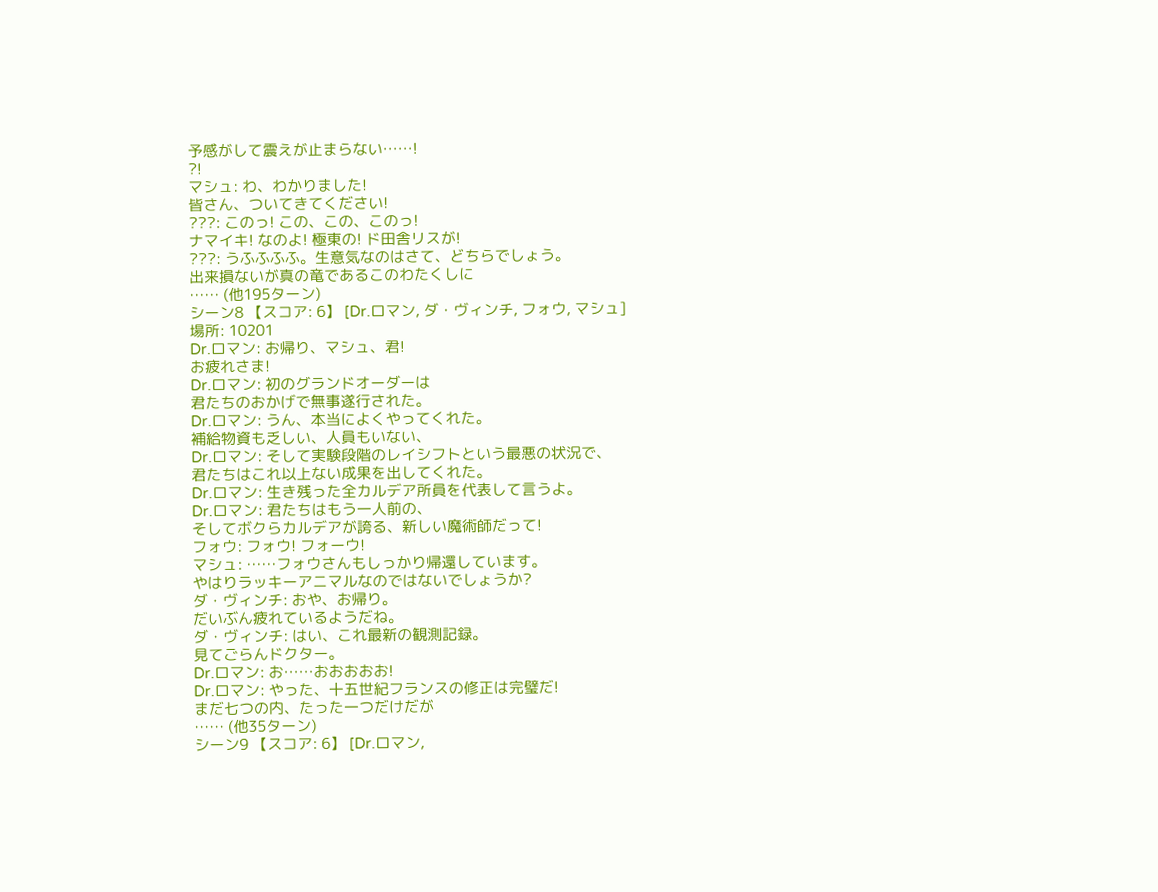予感がして震えが止まらない……!
?!
マシュ: わ、わかりました!
皆さん、ついてきてください!
???: このっ! この、この、このっ!
ナマイキ! なのよ! 極東の! ド田舎リスが!
???: うふふふふ。生意気なのはさて、どちらでしょう。
出来損ないが真の竜であるこのわたくしに
…… (他195ターン)
シーン8 【スコア: 6】 [Dr.ロマン, ダ・ヴィンチ, フォウ, マシュ]
場所: 10201
Dr.ロマン: お帰り、マシュ、君!
お疲れさま!
Dr.ロマン: 初のグランドオーダーは
君たちのおかげで無事遂行された。
Dr.ロマン: うん、本当によくやってくれた。
補給物資も乏しい、人員もいない、
Dr.ロマン: そして実験段階のレイシフトという最悪の状況で、
君たちはこれ以上ない成果を出してくれた。
Dr.ロマン: 生き残った全カルデア所員を代表して言うよ。
Dr.ロマン: 君たちはもう一人前の、
そしてボクらカルデアが誇る、新しい魔術師だって!
フォウ: フォウ! フォーウ!
マシュ: ……フォウさんもしっかり帰還しています。
やはりラッキーアニマルなのではないでしょうか?
ダ・ヴィンチ: おや、お帰り。
だいぶん疲れているようだね。
ダ・ヴィンチ: はい、これ最新の観測記録。
見てごらんドクター。
Dr.ロマン: お……おおおおお!
Dr.ロマン: やった、十五世紀フランスの修正は完璧だ!
まだ七つの内、たった一つだけだが
…… (他35ターン)
シーン9 【スコア: 6】 [Dr.ロマン,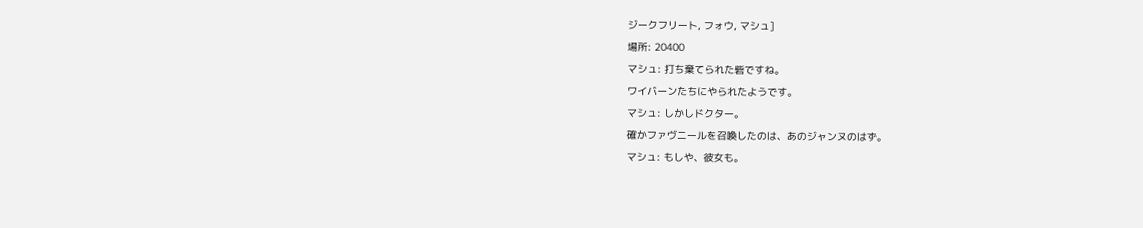ジークフリート, フォウ, マシュ]
場所: 20400
マシュ: 打ち棄てられた砦ですね。
ワイバーンたちにやられたようです。
マシュ: しかしドクター。
確かファヴニールを召喚したのは、あのジャンヌのはず。
マシュ: もしや、彼女も。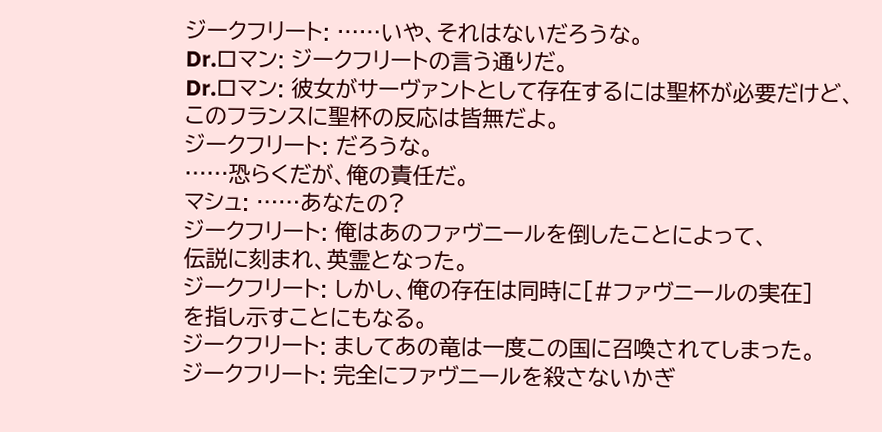ジークフリート: ……いや、それはないだろうな。
Dr.ロマン: ジークフリートの言う通りだ。
Dr.ロマン: 彼女がサーヴァントとして存在するには聖杯が必要だけど、
このフランスに聖杯の反応は皆無だよ。
ジークフリート: だろうな。
……恐らくだが、俺の責任だ。
マシュ: ……あなたの?
ジークフリート: 俺はあのファヴニールを倒したことによって、
伝説に刻まれ、英霊となった。
ジークフリート: しかし、俺の存在は同時に[#ファヴニールの実在]
を指し示すことにもなる。
ジークフリート: ましてあの竜は一度この国に召喚されてしまった。
ジークフリート: 完全にファヴニールを殺さないかぎ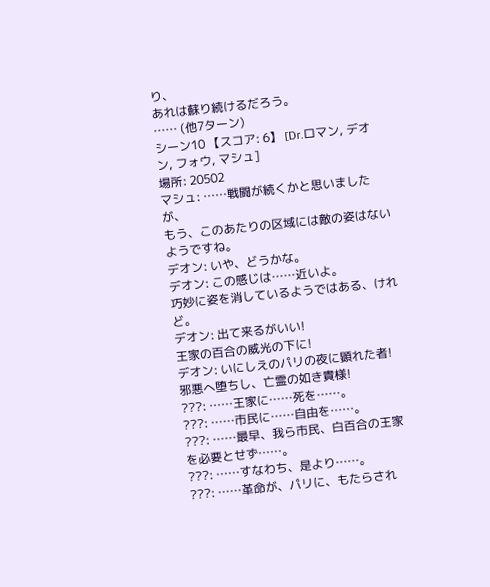り、
あれは蘇り続けるだろう。
…… (他7ターン)
シーン10 【スコア: 6】 [Dr.ロマン, デオン, フォウ, マシュ]
場所: 20502
マシュ: ……戦闘が続くかと思いましたが、
もう、このあたりの区域には敵の姿はないようですね。
デオン: いや、どうかな。
デオン: この感じは……近いよ。
巧妙に姿を消しているようではある、けれど。
デオン: 出て来るがいい!
王家の百合の威光の下に!
デオン: いにしえのパリの夜に顕れた者!
邪悪へ堕ちし、亡霊の如き貴様!
???: ……王家に……死を……。
???: ……市民に……自由を……。
???: ……最早、我ら市民、白百合の王家を必要とせず……。
???: ……すなわち、是より……。
???: ……革命が、パリに、もたらされ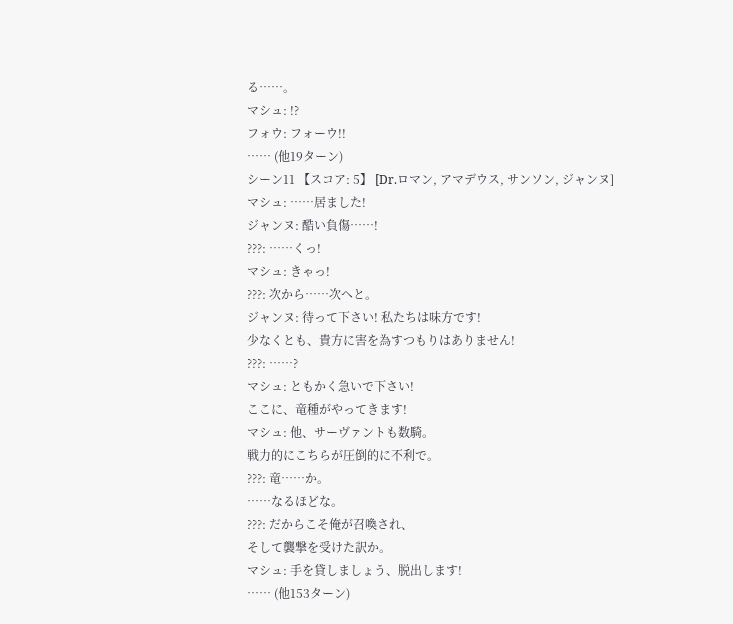る……。
マシュ: !?
フォウ: フォーウ!!
…… (他19ターン)
シーン11 【スコア: 5】 [Dr.ロマン, アマデウス, サンソン, ジャンヌ]
マシュ: ……居ました!
ジャンヌ: 酷い負傷……!
???: ……くっ!
マシュ: きゃっ!
???: 次から……次へと。
ジャンヌ: 待って下さい! 私たちは味方です!
少なくとも、貴方に害を為すつもりはありません!
???: ……?
マシュ: ともかく急いで下さい!
ここに、竜種がやってきます!
マシュ: 他、サーヴァントも数騎。
戦力的にこちらが圧倒的に不利で。
???: 竜……か。
……なるほどな。
???: だからこそ俺が召喚され、
そして襲撃を受けた訳か。
マシュ: 手を貸しましょう、脱出します!
…… (他153ターン)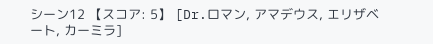シーン12 【スコア: 5】 [Dr.ロマン, アマデウス, エリザベート, カーミラ]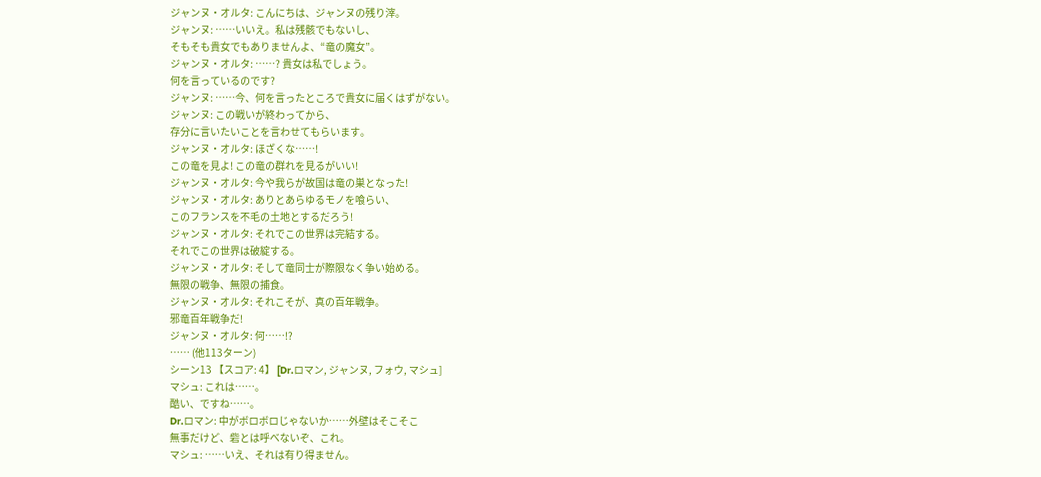ジャンヌ・オルタ: こんにちは、ジャンヌの残り滓。
ジャンヌ: ……いいえ。私は残骸でもないし、
そもそも貴女でもありませんよ、“竜の魔女”。
ジャンヌ・オルタ: ……? 貴女は私でしょう。
何を言っているのです?
ジャンヌ: ……今、何を言ったところで貴女に届くはずがない。
ジャンヌ: この戦いが終わってから、
存分に言いたいことを言わせてもらいます。
ジャンヌ・オルタ: ほざくな……!
この竜を見よ! この竜の群れを見るがいい!
ジャンヌ・オルタ: 今や我らが故国は竜の巣となった!
ジャンヌ・オルタ: ありとあらゆるモノを喰らい、
このフランスを不毛の土地とするだろう!
ジャンヌ・オルタ: それでこの世界は完結する。
それでこの世界は破綻する。
ジャンヌ・オルタ: そして竜同士が際限なく争い始める。
無限の戦争、無限の捕食。
ジャンヌ・オルタ: それこそが、真の百年戦争。
邪竜百年戦争だ!
ジャンヌ・オルタ: 何……!?
…… (他113ターン)
シーン13 【スコア: 4】 [Dr.ロマン, ジャンヌ, フォウ, マシュ]
マシュ: これは……。
酷い、ですね……。
Dr.ロマン: 中がボロボロじゃないか……外壁はそこそこ
無事だけど、砦とは呼べないぞ、これ。
マシュ: ……いえ、それは有り得ません。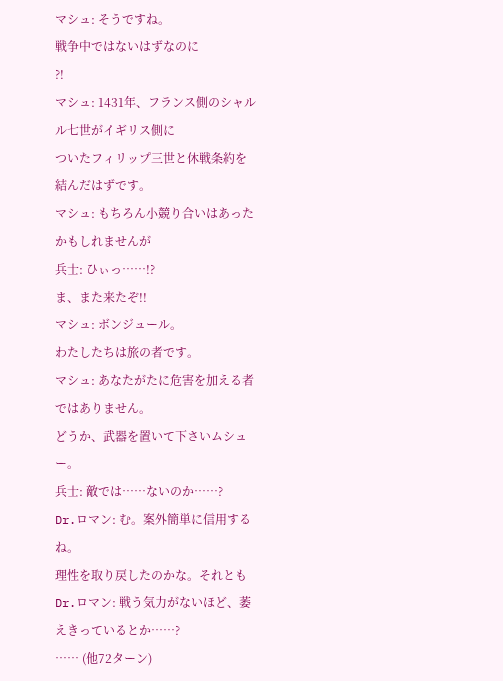マシュ: そうですね。
戦争中ではないはずなのに
?!
マシュ: 1431年、フランス側のシャルル七世がイギリス側に
ついたフィリップ三世と休戦条約を結んだはずです。
マシュ: もちろん小競り合いはあったかもしれませんが
兵士: ひぃっ……!?
ま、また来たぞ!!
マシュ: ボンジュール。
わたしたちは旅の者です。
マシュ: あなたがたに危害を加える者ではありません。
どうか、武器を置いて下さいムシュー。
兵士: 敵では……ないのか……?
Dr.ロマン: む。案外簡単に信用するね。
理性を取り戻したのかな。それとも
Dr.ロマン: 戦う気力がないほど、萎えきっているとか……?
…… (他72ターン)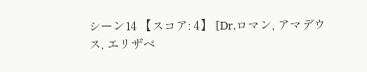シーン14 【スコア: 4】 [Dr.ロマン, アマデウス, エリザベ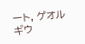ート, ゲオルギウ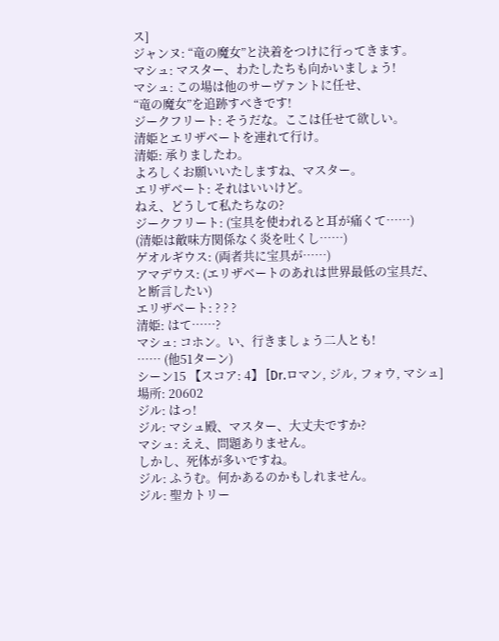ス]
ジャンヌ: “竜の魔女”と決着をつけに行ってきます。
マシュ: マスター、わたしたちも向かいましょう!
マシュ: この場は他のサーヴァントに任せ、
“竜の魔女”を追跡すべきです!
ジークフリート: そうだな。ここは任せて欲しい。
清姫とエリザベートを連れて行け。
清姫: 承りましたわ。
よろしくお願いいたしますね、マスター。
エリザベート: それはいいけど。
ねえ、どうして私たちなの?
ジークフリート: (宝具を使われると耳が痛くて……)
(清姫は敵味方関係なく炎を吐くし……)
ゲオルギウス: (両者共に宝具が……)
アマデウス: (エリザベートのあれは世界最低の宝具だ、
と断言したい)
エリザベート: ? ? ?
清姫: はて……?
マシュ: コホン。い、行きましょう二人とも!
…… (他51ターン)
シーン15 【スコア: 4】 [Dr.ロマン, ジル, フォウ, マシュ]
場所: 20602
ジル: はっ!
ジル: マシュ殿、マスター、大丈夫ですか?
マシュ: ええ、問題ありません。
しかし、死体が多いですね。
ジル: ふうむ。何かあるのかもしれません。
ジル: 聖カトリー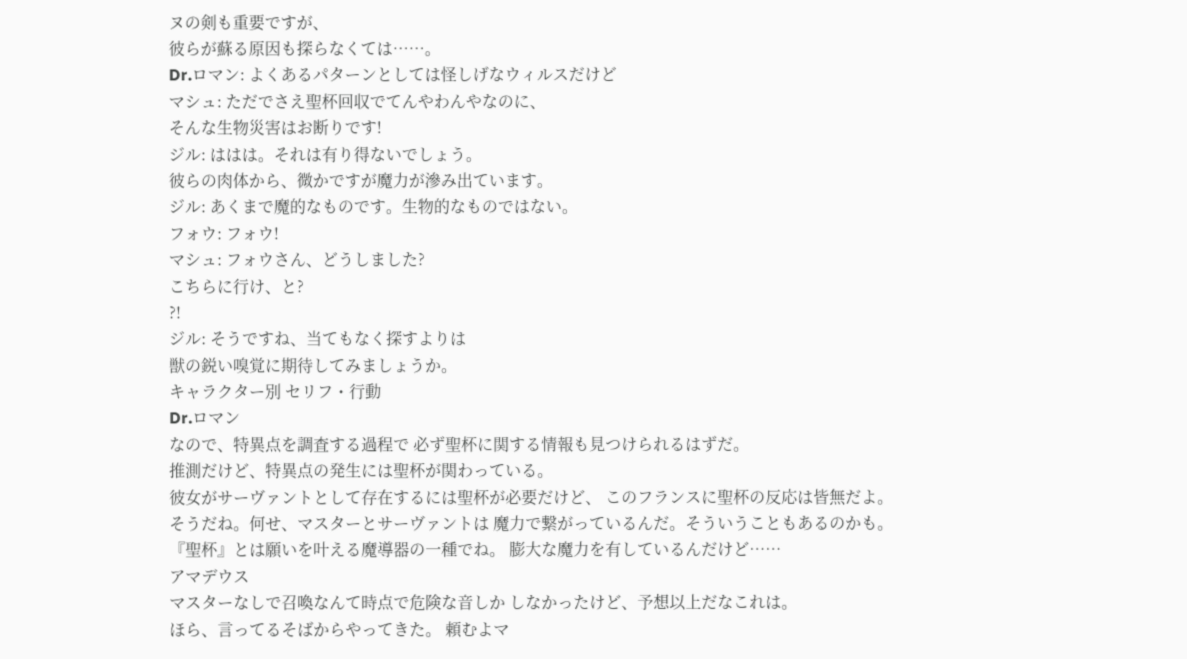ヌの剣も重要ですが、
彼らが蘇る原因も探らなくては……。
Dr.ロマン: よくあるパターンとしては怪しげなウィルスだけど
マシュ: ただでさえ聖杯回収でてんやわんやなのに、
そんな生物災害はお断りです!
ジル: ははは。それは有り得ないでしょう。
彼らの肉体から、微かですが魔力が滲み出ています。
ジル: あくまで魔的なものです。生物的なものではない。
フォウ: フォウ!
マシュ: フォウさん、どうしました?
こちらに行け、と?
?!
ジル: そうですね、当てもなく探すよりは
獣の鋭い嗅覚に期待してみましょうか。
キャラクター別 セリフ・行動
Dr.ロマン
なので、特異点を調査する過程で 必ず聖杯に関する情報も見つけられるはずだ。
推測だけど、特異点の発生には聖杯が関わっている。
彼女がサーヴァントとして存在するには聖杯が必要だけど、 このフランスに聖杯の反応は皆無だよ。
そうだね。何せ、マスターとサーヴァントは 魔力で繋がっているんだ。そういうこともあるのかも。
『聖杯』とは願いを叶える魔導器の一種でね。 膨大な魔力を有しているんだけど……
アマデウス
マスターなしで召喚なんて時点で危険な音しか しなかったけど、予想以上だなこれは。
ほら、言ってるそばからやってきた。 頼むよマ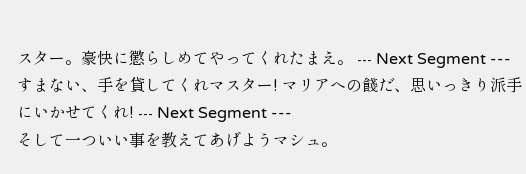スター。豪快に懲らしめてやってくれたまえ。 --- Next Segment ---
すまない、手を貸してくれマスター! マリアへの餞だ、思いっきり派手にいかせてくれ! --- Next Segment ---
そして一ついい事を教えてあげようマシュ。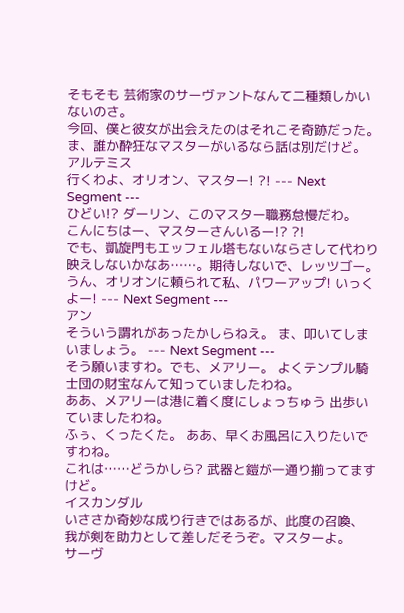そもそも 芸術家のサーヴァントなんて二種類しかいないのさ。
今回、僕と彼女が出会えたのはそれこそ奇跡だった。 ま、誰か酔狂なマスターがいるなら話は別だけど。
アルテミス
行くわよ、オリオン、マスター! ?! --- Next Segment ---
ひどい!? ダーリン、このマスター職務怠慢だわ。
こんにちはー、マスターさんいるー!? ?!
でも、凱旋門もエッフェル塔もないならさして代わり 映えしないかなあ……。期待しないで、レッツゴー。
うん、オリオンに頼られて私、パワーアップ! いっくよー! --- Next Segment ---
アン
そういう謂れがあったかしらねえ。 ま、叩いてしまいましょう。 --- Next Segment ---
そう願いますわ。でも、メアリー。 よくテンプル騎士団の財宝なんて知っていましたわね。
ああ、メアリーは港に着く度にしょっちゅう 出歩いていましたわね。
ふぅ、くったくた。 ああ、早くお風呂に入りたいですわね。
これは……どうかしら? 武器と鎧が一通り揃ってますけど。
イスカンダル
いささか奇妙な成り行きではあるが、此度の召喚、 我が剣を助力として差しだそうぞ。マスターよ。
サーヴ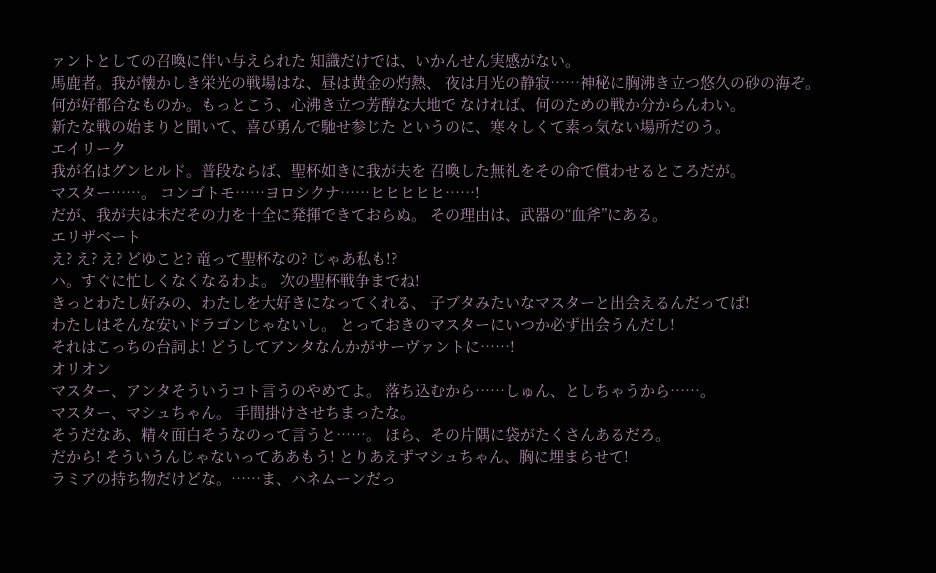ァントとしての召喚に伴い与えられた 知識だけでは、いかんせん実感がない。
馬鹿者。我が懐かしき栄光の戦場はな、昼は黄金の灼熱、 夜は月光の静寂……神秘に胸沸き立つ悠久の砂の海ぞ。
何が好都合なものか。もっとこう、心沸き立つ芳醇な大地で なければ、何のための戦か分からんわい。
新たな戦の始まりと聞いて、喜び勇んで馳せ参じた というのに、寒々しくて素っ気ない場所だのう。
エイリーク
我が名はグンヒルド。普段ならば、聖杯如きに我が夫を 召喚した無礼をその命で償わせるところだが。
マスター……。 コンゴトモ……ヨロシクナ……ヒヒヒヒヒ……!
だが、我が夫は未だその力を十全に発揮できておらぬ。 その理由は、武器の“血斧”にある。
エリザベート
え? え? え? どゆこと? 竜って聖杯なの? じゃあ私も!?
ハ。すぐに忙しくなくなるわよ。 次の聖杯戦争までね!
きっとわたし好みの、わたしを大好きになってくれる、 子ブタみたいなマスターと出会えるんだってば!
わたしはそんな安いドラゴンじゃないし。 とっておきのマスターにいつか必ず出会うんだし!
それはこっちの台詞よ! どうしてアンタなんかがサーヴァントに……!
オリオン
マスター、アンタそういうコト言うのやめてよ。 落ち込むから……しゅん、としちゃうから……。
マスター、マシュちゃん。 手間掛けさせちまったな。
そうだなあ、精々面白そうなのって言うと……。 ほら、その片隅に袋がたくさんあるだろ。
だから! そういうんじゃないってああもう! とりあえずマシュちゃん、胸に埋まらせて!
ラミアの持ち物だけどな。……ま、ハネムーンだっ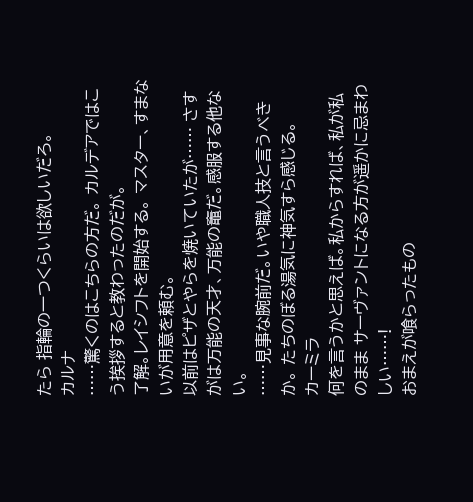たら 指輪の一つくらいは欲しいだろ。
カルナ
……驚くのはこちらの方だ。 カルデアではこう挨拶すると教わったのだが。
了解。レイシフトを開始する。 マスター、すまないが用意を頼む。
以前はピザとやらを焼いていたが…… さすがは万能の天才、万能の竈だ。感服する他ない。
……見事な腕前だ。いや職人技と言うべきか。 たちのぼる湯気に神気すら感じる。
カーミラ
何を言うかと思えば。私からすれば、私が私のまま サーヴァントになる方が遥かに忌まわしい……!
おまえが喰らったもの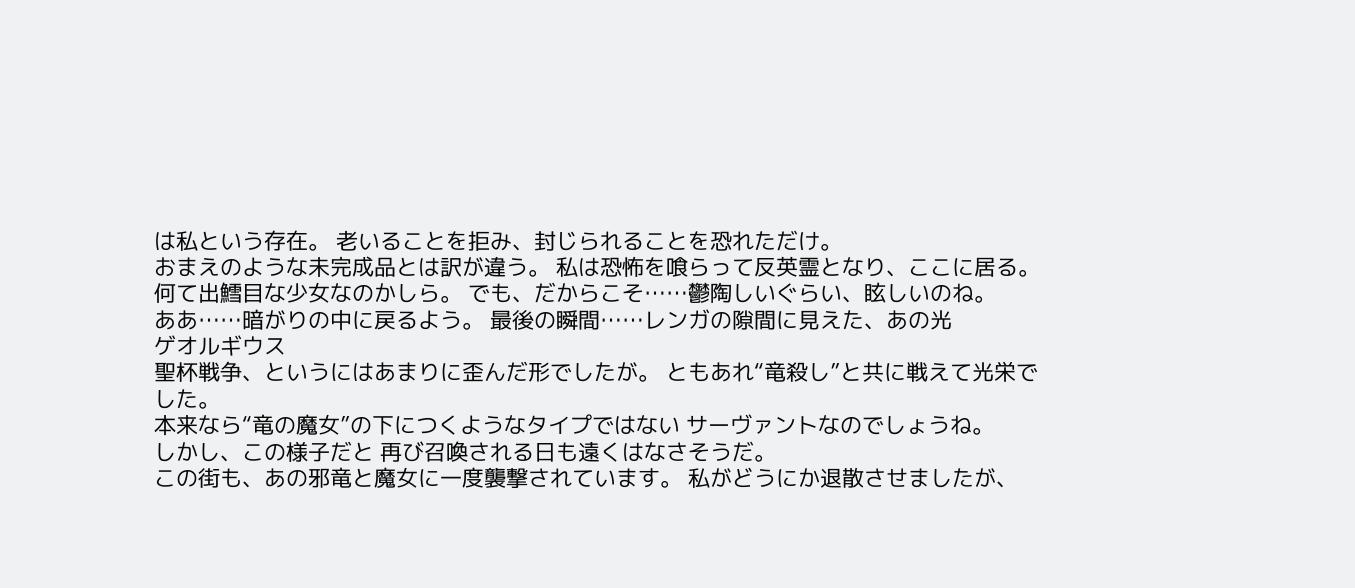は私という存在。 老いることを拒み、封じられることを恐れただけ。
おまえのような未完成品とは訳が違う。 私は恐怖を喰らって反英霊となり、ここに居る。
何て出鱈目な少女なのかしら。 でも、だからこそ……鬱陶しいぐらい、眩しいのね。
ああ……暗がりの中に戻るよう。 最後の瞬間……レンガの隙間に見えた、あの光
ゲオルギウス
聖杯戦争、というにはあまりに歪んだ形でしたが。 ともあれ“竜殺し”と共に戦えて光栄でした。
本来なら“竜の魔女”の下につくようなタイプではない サーヴァントなのでしょうね。
しかし、この様子だと 再び召喚される日も遠くはなさそうだ。
この街も、あの邪竜と魔女に一度襲撃されています。 私がどうにか退散させましたが、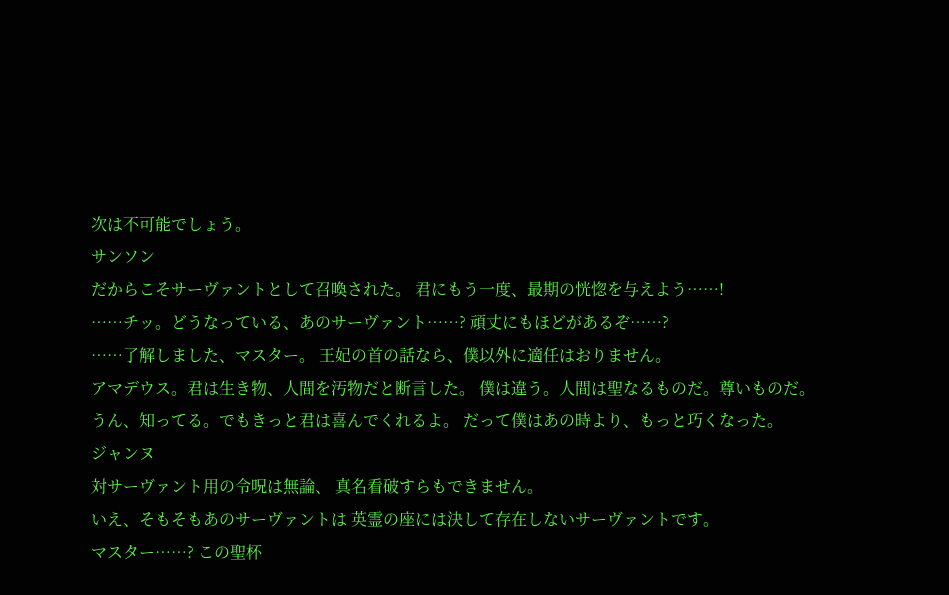次は不可能でしょう。
サンソン
だからこそサーヴァントとして召喚された。 君にもう一度、最期の恍惚を与えよう……!
……チッ。どうなっている、あのサーヴァント……? 頑丈にもほどがあるぞ……?
……了解しました、マスター。 王妃の首の話なら、僕以外に適任はおりません。
アマデウス。君は生き物、人間を汚物だと断言した。 僕は違う。人間は聖なるものだ。尊いものだ。
うん、知ってる。でもきっと君は喜んでくれるよ。 だって僕はあの時より、もっと巧くなった。
ジャンヌ
対サーヴァント用の令呪は無論、 真名看破すらもできません。
いえ、そもそもあのサーヴァントは 英霊の座には決して存在しないサーヴァントです。
マスター……? この聖杯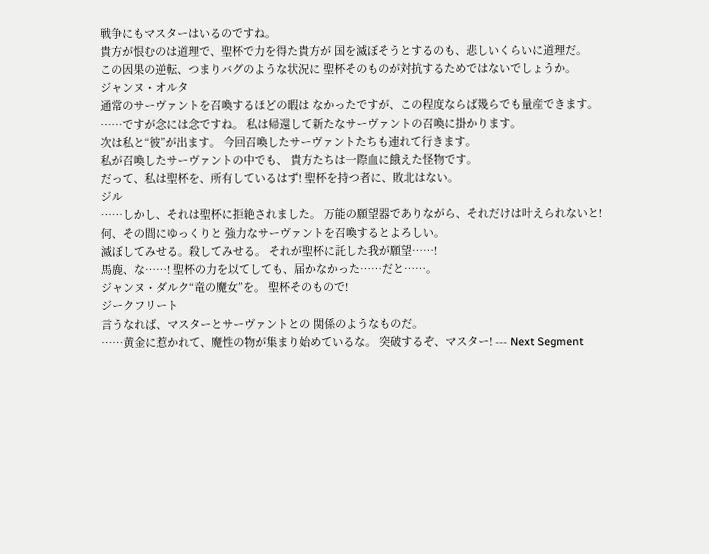戦争にもマスターはいるのですね。
貴方が恨むのは道理で、聖杯で力を得た貴方が 国を滅ぼそうとするのも、悲しいくらいに道理だ。
この因果の逆転、つまりバグのような状況に 聖杯そのものが対抗するためではないでしょうか。
ジャンヌ・オルタ
通常のサーヴァントを召喚するほどの暇は なかったですが、この程度ならば幾らでも量産できます。
……ですが念には念ですね。 私は帰還して新たなサーヴァントの召喚に掛かります。
次は私と“彼”が出ます。 今回召喚したサーヴァントたちも連れて行きます。
私が召喚したサーヴァントの中でも、 貴方たちは一際血に餓えた怪物です。
だって、私は聖杯を、所有しているはず! 聖杯を持つ者に、敗北はない。
ジル
……しかし、それは聖杯に拒絶されました。 万能の願望器でありながら、それだけは叶えられないと!
何、その間にゆっくりと 強力なサーヴァントを召喚するとよろしい。
滅ぼしてみせる。殺してみせる。 それが聖杯に託した我が願望……!
馬鹿、な……! 聖杯の力を以てしても、届かなかった……だと……。
ジャンヌ・ダルク“竜の魔女”を。 聖杯そのもので!
ジークフリート
言うなれば、マスターとサーヴァントとの 関係のようなものだ。
……黄金に惹かれて、魔性の物が集まり始めているな。 突破するぞ、マスター! --- Next Segment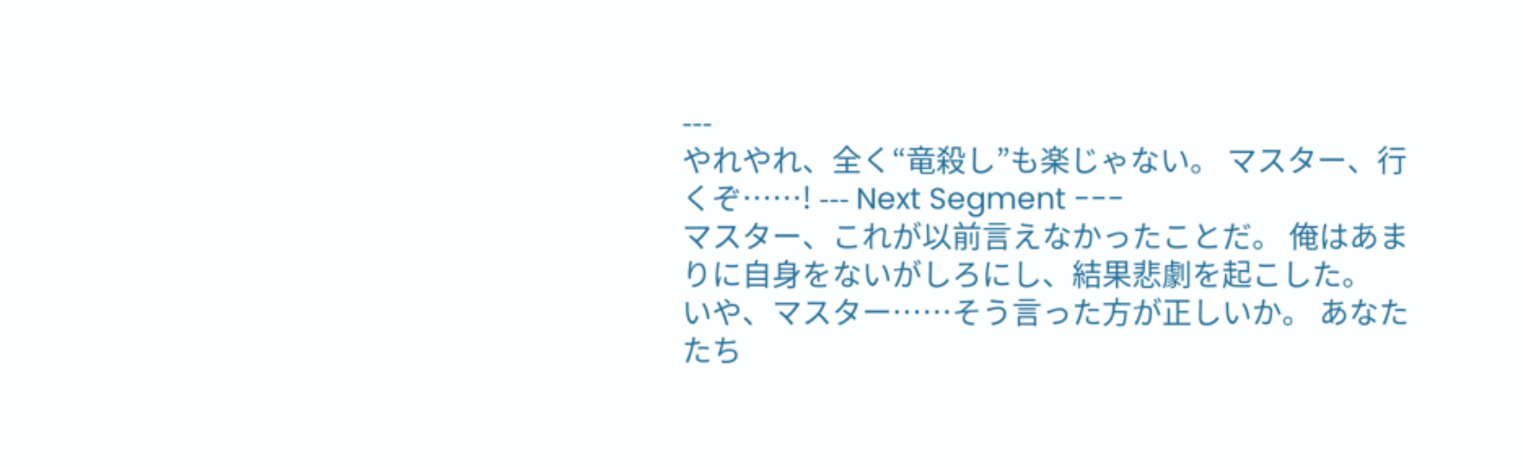---
やれやれ、全く“竜殺し”も楽じゃない。 マスター、行くぞ……! --- Next Segment ---
マスター、これが以前言えなかったことだ。 俺はあまりに自身をないがしろにし、結果悲劇を起こした。
いや、マスター……そう言った方が正しいか。 あなたたち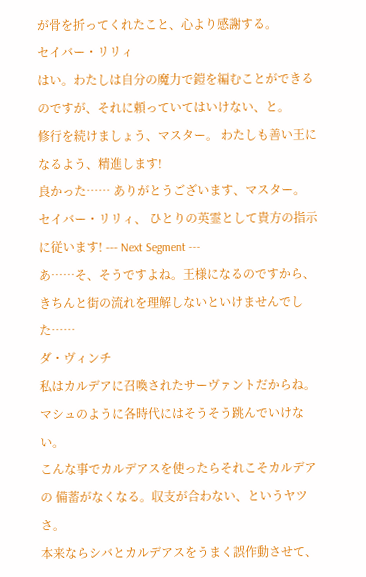が骨を折ってくれたこと、心より感謝する。
セイバー・リリィ
はい。わたしは自分の魔力で鎧を編むことができる のですが、それに頼っていてはいけない、と。
修行を続けましょう、マスター。 わたしも善い王になるよう、精進します!
良かった…… ありがとうございます、マスター。
セイバー・リリィ、 ひとりの英霊として貴方の指示に従います! --- Next Segment ---
あ……そ、そうですよね。王様になるのですから、 きちんと街の流れを理解しないといけませんでした……
ダ・ヴィンチ
私はカルデアに召喚されたサーヴァントだからね。 マシュのように各時代にはそうそう跳んでいけない。
こんな事でカルデアスを使ったらそれこそカルデアの 備蓄がなくなる。収支が合わない、というヤツさ。
本来ならシバとカルデアスをうまく誤作動させて、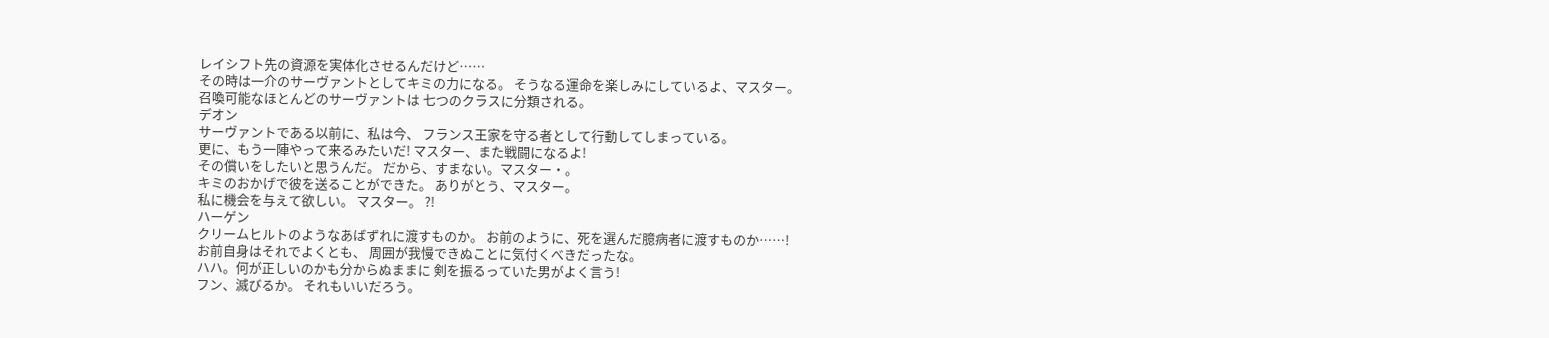レイシフト先の資源を実体化させるんだけど……
その時は一介のサーヴァントとしてキミの力になる。 そうなる運命を楽しみにしているよ、マスター。
召喚可能なほとんどのサーヴァントは 七つのクラスに分類される。
デオン
サーヴァントである以前に、私は今、 フランス王家を守る者として行動してしまっている。
更に、もう一陣やって来るみたいだ! マスター、また戦闘になるよ!
その償いをしたいと思うんだ。 だから、すまない。マスター・。
キミのおかげで彼を送ることができた。 ありがとう、マスター。
私に機会を与えて欲しい。 マスター。 ?!
ハーゲン
クリームヒルトのようなあばずれに渡すものか。 お前のように、死を選んだ臆病者に渡すものか……!
お前自身はそれでよくとも、 周囲が我慢できぬことに気付くべきだったな。
ハハ。何が正しいのかも分からぬままに 剣を振るっていた男がよく言う!
フン、滅びるか。 それもいいだろう。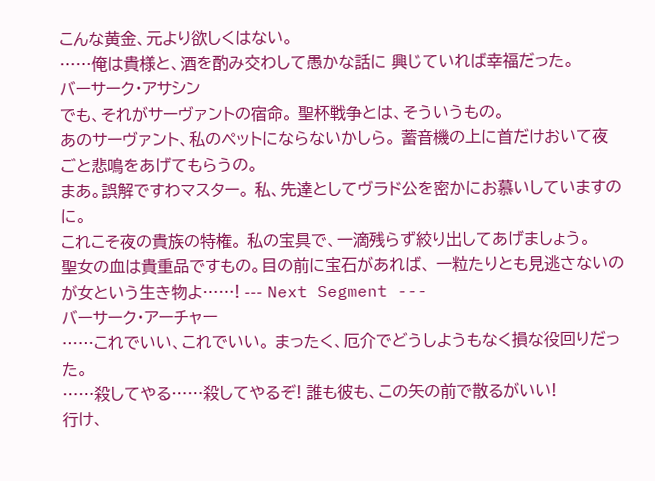こんな黄金、元より欲しくはない。
……俺は貴様と、酒を酌み交わして愚かな話に 興じていれば幸福だった。
バーサーク・アサシン
でも、それがサーヴァントの宿命。 聖杯戦争とは、そういうもの。
あのサーヴァント、私のペットにならないかしら。 蓄音機の上に首だけおいて夜ごと悲鳴をあげてもらうの。
まあ。誤解ですわマスター。 私、先達としてヴラド公を密かにお慕いしていますのに。
これこそ夜の貴族の特権。 私の宝具で、一滴残らず絞り出してあげましょう。
聖女の血は貴重品ですもの。目の前に宝石があれば、 一粒たりとも見逃さないのが女という生き物よ……! --- Next Segment ---
バーサーク・アーチャー
……これでいい、これでいい。 まったく、厄介でどうしようもなく損な役回りだった。
……殺してやる……殺してやるぞ! 誰も彼も、この矢の前で散るがいい!
行け、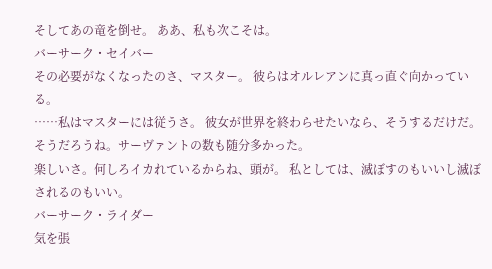そしてあの竜を倒せ。 ああ、私も次こそは。
バーサーク・セイバー
その必要がなくなったのさ、マスター。 彼らはオルレアンに真っ直ぐ向かっている。
……私はマスターには従うさ。 彼女が世界を終わらせたいなら、そうするだけだ。
そうだろうね。サーヴァントの数も随分多かった。
楽しいさ。何しろイカれているからね、頭が。 私としては、滅ぼすのもいいし滅ぼされるのもいい。
バーサーク・ライダー
気を張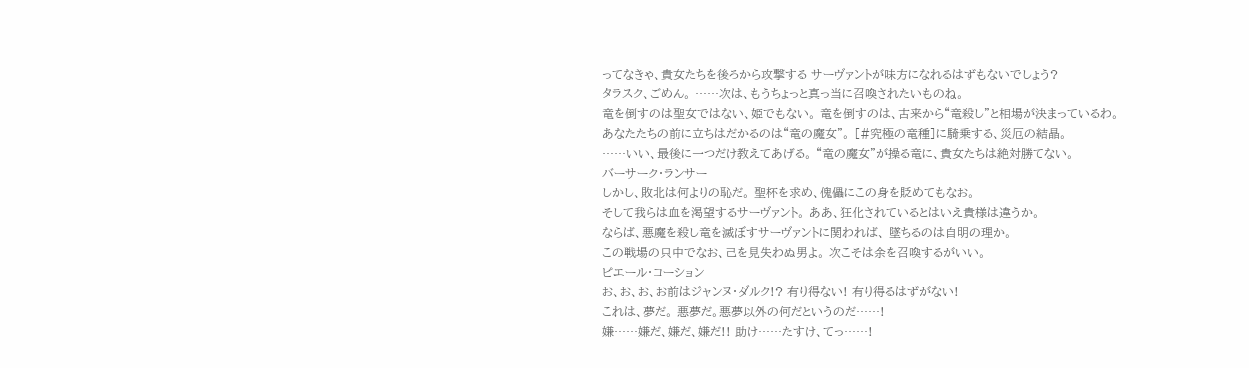ってなきゃ、貴女たちを後ろから攻撃する サーヴァントが味方になれるはずもないでしょう?
タラスク、ごめん。 ……次は、もうちょっと真っ当に召喚されたいものね。
竜を倒すのは聖女ではない、姫でもない。 竜を倒すのは、古来から“竜殺し”と相場が決まっているわ。
あなたたちの前に立ちはだかるのは“竜の魔女”。 [#究極の竜種]に騎乗する、災厄の結晶。
……いい、最後に一つだけ教えてあげる。 “竜の魔女”が操る竜に、貴女たちは絶対勝てない。
バーサーク・ランサー
しかし、敗北は何よりの恥だ。 聖杯を求め、傀儡にこの身を貶めてもなお。
そして我らは血を渇望するサーヴァント。 ああ、狂化されているとはいえ貴様は違うか。
ならば、悪魔を殺し竜を滅ぼすサーヴァントに関われば、 墜ちるのは自明の理か。
この戦場の只中でなお、己を見失わぬ男よ。 次こそは余を召喚するがいい。
ピエール・コーション
お、お、お、お前はジャンヌ・ダルク!? 有り得ない! 有り得るはずがない!
これは、夢だ。 悪夢だ。悪夢以外の何だというのだ……!
嫌……嫌だ、嫌だ、嫌だ!! 助け……たすけ、てっ……!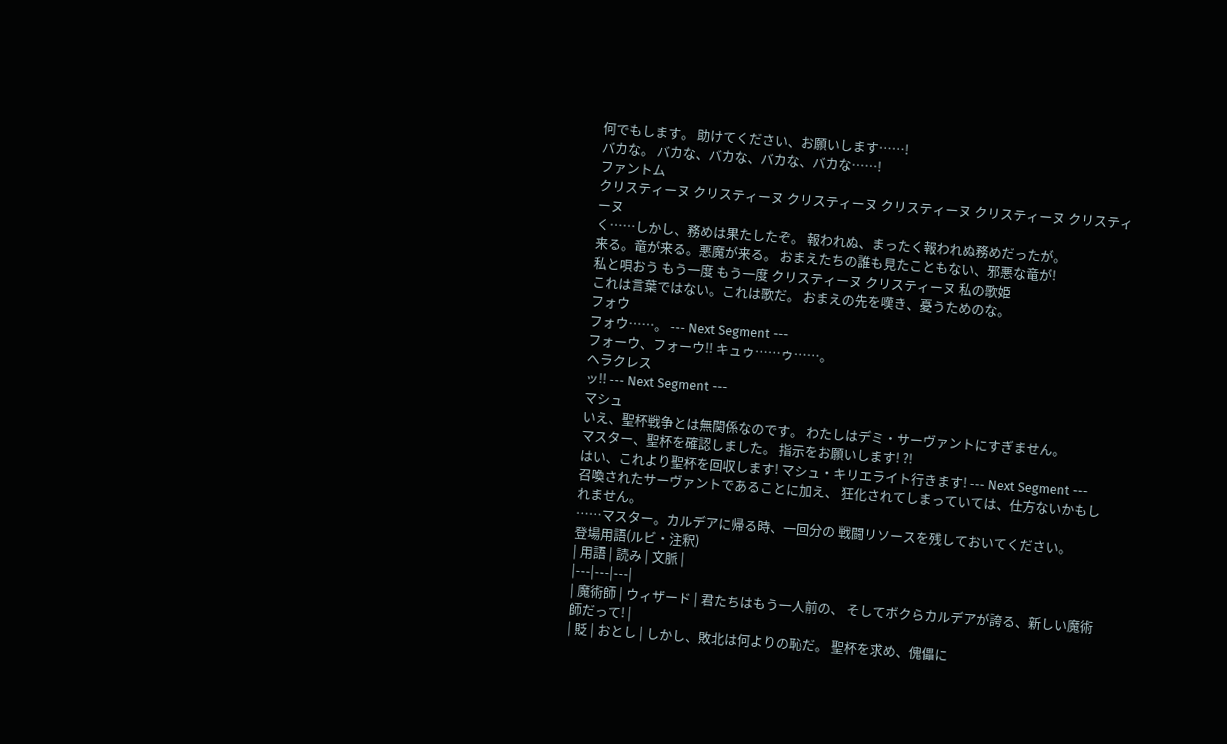何でもします。 助けてください、お願いします……!
バカな。 バカな、バカな、バカな、バカな……!
ファントム
クリスティーヌ クリスティーヌ クリスティーヌ クリスティーヌ クリスティーヌ クリスティーヌ
く……しかし、務めは果たしたぞ。 報われぬ、まったく報われぬ務めだったが。
来る。竜が来る。悪魔が来る。 おまえたちの誰も見たこともない、邪悪な竜が!
私と唄おう もう一度 もう一度 クリスティーヌ クリスティーヌ 私の歌姫
これは言葉ではない。これは歌だ。 おまえの先を嘆き、憂うためのな。
フォウ
フォウ……。 --- Next Segment ---
フォーウ、フォーウ!! キュゥ……ゥ……。
ヘラクレス
ッ!! --- Next Segment ---
マシュ
いえ、聖杯戦争とは無関係なのです。 わたしはデミ・サーヴァントにすぎません。
マスター、聖杯を確認しました。 指示をお願いします! ?!
はい、これより聖杯を回収します! マシュ・キリエライト行きます! --- Next Segment ---
召喚されたサーヴァントであることに加え、 狂化されてしまっていては、仕方ないかもしれません。
……マスター。カルデアに帰る時、一回分の 戦闘リソースを残しておいてください。
登場用語(ルビ・注釈)
| 用語 | 読み | 文脈 |
|---|---|---|
| 魔術師 | ウィザード | 君たちはもう一人前の、 そしてボクらカルデアが誇る、新しい魔術師だって! |
| 貶 | おとし | しかし、敗北は何よりの恥だ。 聖杯を求め、傀儡に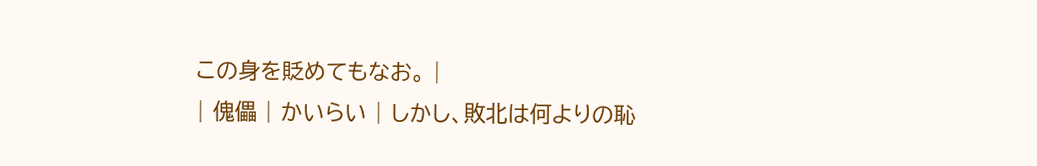この身を貶めてもなお。 |
| 傀儡 | かいらい | しかし、敗北は何よりの恥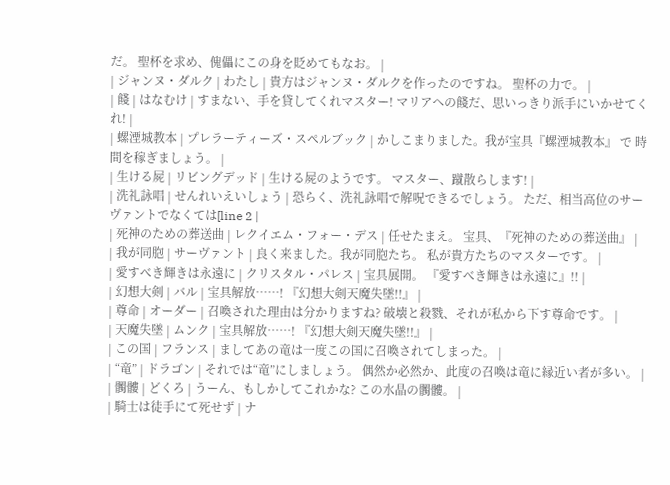だ。 聖杯を求め、傀儡にこの身を貶めてもなお。 |
| ジャンヌ・ダルク | わたし | 貴方はジャンヌ・ダルクを作ったのですね。 聖杯の力で。 |
| 餞 | はなむけ | すまない、手を貸してくれマスター! マリアへの餞だ、思いっきり派手にいかせてくれ! |
| 螺湮城教本 | プレラーティーズ・スペルブック | かしこまりました。我が宝具『螺湮城教本』 で 時間を稼ぎましょう。 |
| 生ける屍 | リビングデッド | 生ける屍のようです。 マスター、蹴散らします! |
| 洗礼詠唱 | せんれいえいしょう | 恐らく、洗礼詠唱で解呪できるでしょう。 ただ、相当高位のサーヴァントでなくては[line 2 |
| 死神のための葬送曲 | レクイエム・フォー・デス | 任せたまえ。 宝具、『死神のための葬送曲』 |
| 我が同胞 | サーヴァント | 良く来ました。我が同胞たち。 私が貴方たちのマスターです。 |
| 愛すべき輝きは永遠に | クリスタル・パレス | 宝具展開。 『愛すべき輝きは永遠に』!! |
| 幻想大剣 | バル | 宝具解放……! 『幻想大剣天魔失墜!!』 |
| 尊命 | オーダー | 召喚された理由は分かりますね? 破壊と殺戮、それが私から下す尊命です。 |
| 天魔失墜 | ムンク | 宝具解放……! 『幻想大剣天魔失墜!!』 |
| この国 | フランス | ましてあの竜は一度この国に召喚されてしまった。 |
| “竜” | ドラゴン | それでは“竜”にしましょう。 偶然か必然か、此度の召喚は竜に縁近い者が多い。 |
| 髑髏 | どくろ | うーん、もしかしてこれかな? この水晶の髑髏。 |
| 騎士は徒手にて死せず | ナ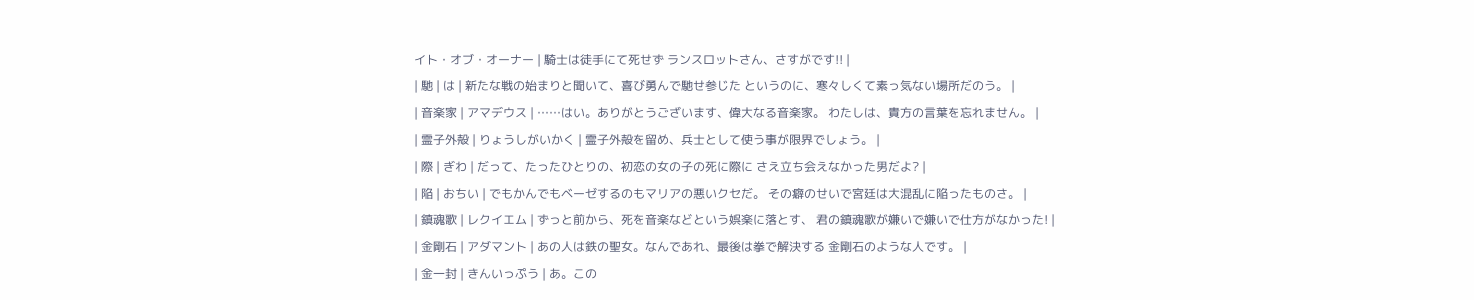イト・オブ・オーナー | 騎士は徒手にて死せず ランスロットさん、さすがです!! |
| 馳 | は | 新たな戦の始まりと聞いて、喜び勇んで馳せ参じた というのに、寒々しくて素っ気ない場所だのう。 |
| 音楽家 | アマデウス | ……はい。ありがとうございます、偉大なる音楽家。 わたしは、貴方の言葉を忘れません。 |
| 霊子外殻 | りょうしがいかく | 霊子外殻を留め、兵士として使う事が限界でしょう。 |
| 際 | ぎわ | だって、たったひとりの、初恋の女の子の死に際に さえ立ち会えなかった男だよ? |
| 陥 | おちい | でもかんでもベーゼするのもマリアの悪いクセだ。 その癖のせいで宮廷は大混乱に陥ったものさ。 |
| 鎮魂歌 | レクイエム | ずっと前から、死を音楽などという娯楽に落とす、 君の鎮魂歌が嫌いで嫌いで仕方がなかった! |
| 金剛石 | アダマント | あの人は鉄の聖女。なんであれ、最後は拳で解決する 金剛石のような人です。 |
| 金一封 | きんいっぷう | あ。この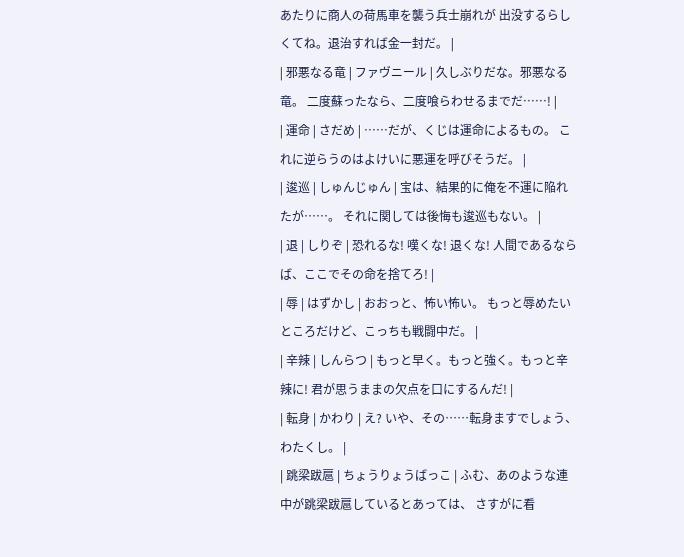あたりに商人の荷馬車を襲う兵士崩れが 出没するらしくてね。退治すれば金一封だ。 |
| 邪悪なる竜 | ファヴニール | 久しぶりだな。邪悪なる竜。 二度蘇ったなら、二度喰らわせるまでだ……! |
| 運命 | さだめ | ……だが、くじは運命によるもの。 これに逆らうのはよけいに悪運を呼びそうだ。 |
| 逡巡 | しゅんじゅん | 宝は、結果的に俺を不運に陥れたが……。 それに関しては後悔も逡巡もない。 |
| 退 | しりぞ | 恐れるな! 嘆くな! 退くな! 人間であるならば、ここでその命を捨てろ! |
| 辱 | はずかし | おおっと、怖い怖い。 もっと辱めたいところだけど、こっちも戦闘中だ。 |
| 辛辣 | しんらつ | もっと早く。もっと強く。もっと辛辣に! 君が思うままの欠点を口にするんだ! |
| 転身 | かわり | え? いや、その……転身ますでしょう、わたくし。 |
| 跳梁跋扈 | ちょうりょうばっこ | ふむ、あのような連中が跳梁跋扈しているとあっては、 さすがに看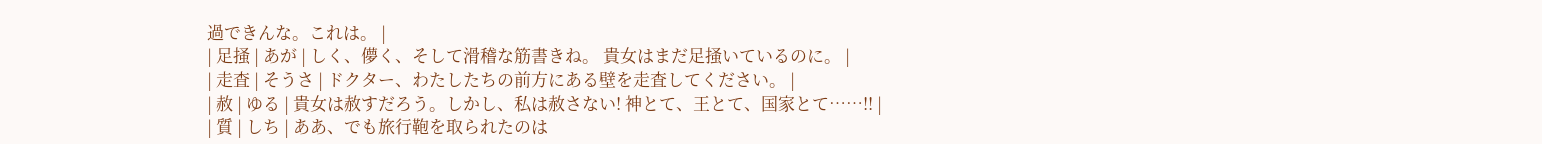過できんな。これは。 |
| 足掻 | あが | しく、儚く、そして滑稽な筋書きね。 貴女はまだ足掻いているのに。 |
| 走査 | そうさ | ドクター、わたしたちの前方にある壁を走査してください。 |
| 赦 | ゆる | 貴女は赦すだろう。しかし、私は赦さない! 神とて、王とて、国家とて……!! |
| 質 | しち | ああ、でも旅行鞄を取られたのは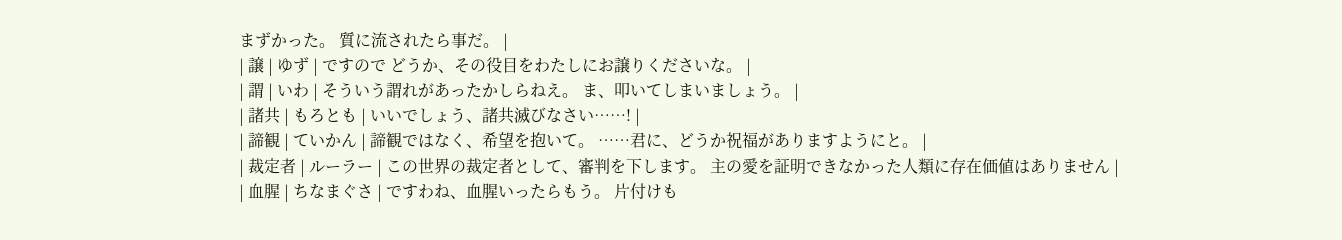まずかった。 質に流されたら事だ。 |
| 譲 | ゆず | ですので どうか、その役目をわたしにお譲りくださいな。 |
| 謂 | いわ | そういう謂れがあったかしらねえ。 ま、叩いてしまいましょう。 |
| 諸共 | もろとも | いいでしょう、諸共滅びなさい……! |
| 諦観 | ていかん | 諦観ではなく、希望を抱いて。 ……君に、どうか祝福がありますようにと。 |
| 裁定者 | ルーラー | この世界の裁定者として、審判を下します。 主の愛を証明できなかった人類に存在価値はありません |
| 血腥 | ちなまぐさ | ですわね、血腥いったらもう。 片付けも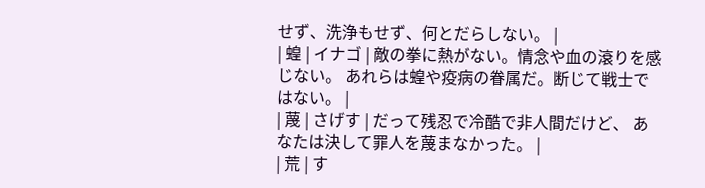せず、洗浄もせず、何とだらしない。 |
| 蝗 | イナゴ | 敵の拳に熱がない。情念や血の滾りを感じない。 あれらは蝗や疫病の眷属だ。断じて戦士ではない。 |
| 蔑 | さげす | だって残忍で冷酷で非人間だけど、 あなたは決して罪人を蔑まなかった。 |
| 荒 | す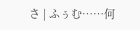さ | ふぅむ……何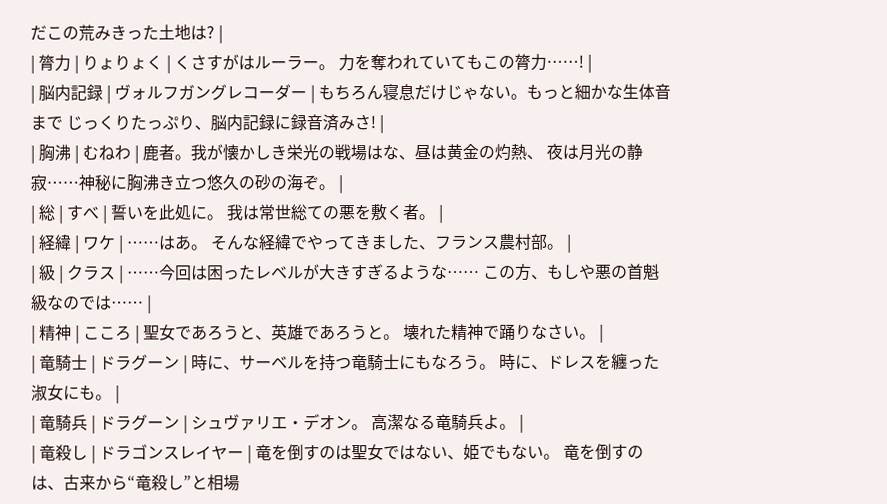だこの荒みきった土地は? |
| 膂力 | りょりょく | くさすがはルーラー。 力を奪われていてもこの膂力……! |
| 脳内記録 | ヴォルフガングレコーダー | もちろん寝息だけじゃない。もっと細かな生体音まで じっくりたっぷり、脳内記録に録音済みさ! |
| 胸沸 | むねわ | 鹿者。我が懐かしき栄光の戦場はな、昼は黄金の灼熱、 夜は月光の静寂……神秘に胸沸き立つ悠久の砂の海ぞ。 |
| 総 | すべ | 誓いを此処に。 我は常世総ての悪を敷く者。 |
| 経緯 | ワケ | ……はあ。 そんな経緯でやってきました、フランス農村部。 |
| 級 | クラス | ……今回は困ったレベルが大きすぎるような…… この方、もしや悪の首魁級なのでは…… |
| 精神 | こころ | 聖女であろうと、英雄であろうと。 壊れた精神で踊りなさい。 |
| 竜騎士 | ドラグーン | 時に、サーベルを持つ竜騎士にもなろう。 時に、ドレスを纏った淑女にも。 |
| 竜騎兵 | ドラグーン | シュヴァリエ・デオン。 高潔なる竜騎兵よ。 |
| 竜殺し | ドラゴンスレイヤー | 竜を倒すのは聖女ではない、姫でもない。 竜を倒すのは、古来から“竜殺し”と相場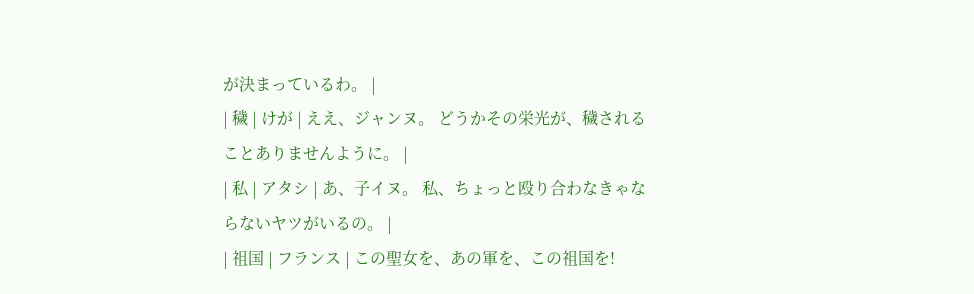が決まっているわ。 |
| 穢 | けが | ええ、ジャンヌ。 どうかその栄光が、穢されることありませんように。 |
| 私 | アタシ | あ、子イヌ。 私、ちょっと殴り合わなきゃならないヤツがいるの。 |
| 祖国 | フランス | この聖女を、あの軍を、この祖国を!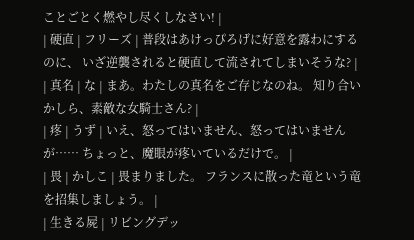ことごとく燃やし尽くしなさい! |
| 硬直 | フリーズ | 普段はあけっぴろげに好意を露わにするのに、 いざ逆襲されると硬直して流されてしまいそうな? |
| 真名 | な | まあ。わたしの真名をご存じなのね。 知り合いかしら、素敵な女騎士さん? |
| 疼 | うず | いえ、怒ってはいません、怒ってはいませんが…… ちょっと、魔眼が疼いているだけで。 |
| 畏 | かしこ | 畏まりました。 フランスに散った竜という竜を招集しましょう。 |
| 生きる屍 | リビングデッ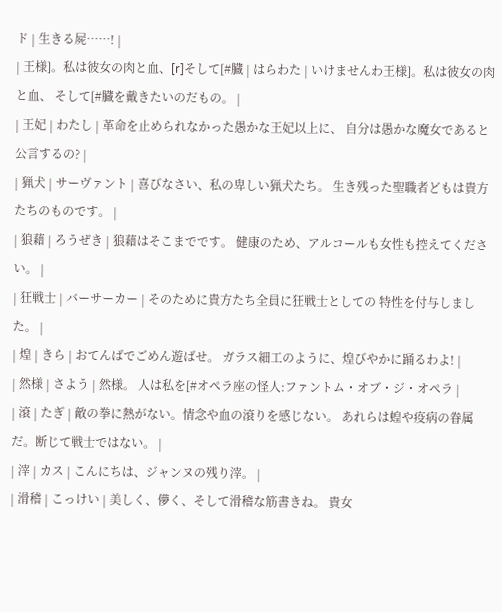ド | 生きる屍……! |
| 王様]。私は彼女の肉と血、[r]そして[#臓 | はらわた | いけませんわ王様]。私は彼女の肉と血、 そして[#臓を戴きたいのだもの。 |
| 王妃 | わたし | 革命を止められなかった愚かな王妃以上に、 自分は愚かな魔女であると公言するの? |
| 猟犬 | サーヴァント | 喜びなさい、私の卑しい猟犬たち。 生き残った聖職者どもは貴方たちのものです。 |
| 狼藉 | ろうぜき | 狼藉はそこまでです。 健康のため、アルコールも女性も控えてください。 |
| 狂戦士 | バーサーカー | そのために貴方たち全員に狂戦士としての 特性を付与しました。 |
| 煌 | きら | おてんばでごめん遊ばせ。 ガラス細工のように、煌びやかに踊るわよ! |
| 然様 | さよう | 然様。 人は私を[#オペラ座の怪人:ファントム・オブ・ジ・オペラ |
| 滾 | たぎ | 敵の拳に熱がない。情念や血の滾りを感じない。 あれらは蝗や疫病の眷属だ。断じて戦士ではない。 |
| 滓 | カス | こんにちは、ジャンヌの残り滓。 |
| 滑稽 | こっけい | 美しく、儚く、そして滑稽な筋書きね。 貴女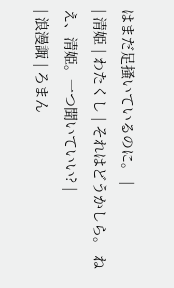はまだ足掻いているのに。 |
| 清姫 | わたくし | それはどうかしら。 ねえ、清姫。一つ聞いていい? |
| 浪漫諏 | ろまん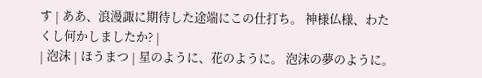す | ああ、浪漫諏に期待した途端にこの仕打ち。 神様仏様、わたくし何かしましたか? |
| 泡沫 | ほうまつ | 星のように、花のように。 泡沫の夢のように。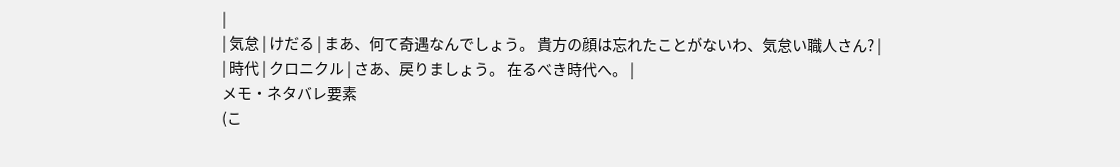|
| 気怠 | けだる | まあ、何て奇遇なんでしょう。 貴方の顔は忘れたことがないわ、気怠い職人さん? |
| 時代 | クロニクル | さあ、戻りましょう。 在るべき時代へ。 |
メモ・ネタバレ要素
(こ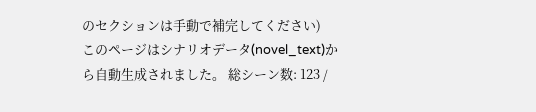のセクションは手動で補完してください)
このページはシナリオデータ(novel_text)から自動生成されました。 総シーン数: 123 /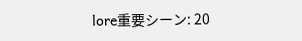lore重要シーン: 20